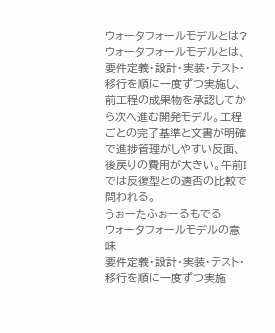ウォータフォールモデルとは?
ウォータフォールモデルとは、要件定義・設計・実装・テスト・移行を順に一度ずつ実施し、前工程の成果物を承認してから次へ進む開発モデル。工程ごとの完了基準と文書が明確で進捗管理がしやすい反面、後戻りの費用が大きい。午前Iでは反復型との適否の比較で問われる。
うぉーたふぉーるもでる
ウォータフォールモデルの意味
要件定義・設計・実装・テスト・移行を順に一度ずつ実施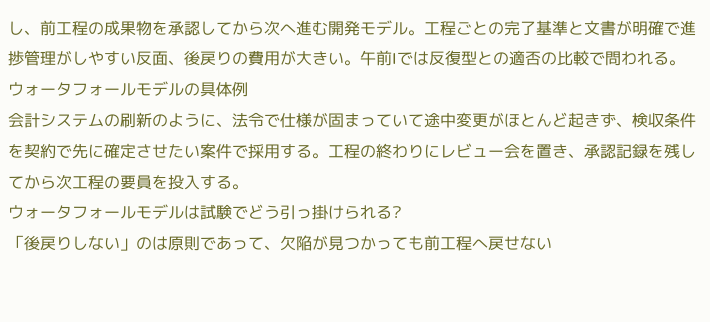し、前工程の成果物を承認してから次へ進む開発モデル。工程ごとの完了基準と文書が明確で進捗管理がしやすい反面、後戻りの費用が大きい。午前Iでは反復型との適否の比較で問われる。
ウォータフォールモデルの具体例
会計システムの刷新のように、法令で仕様が固まっていて途中変更がほとんど起きず、検収条件を契約で先に確定させたい案件で採用する。工程の終わりにレビュー会を置き、承認記録を残してから次工程の要員を投入する。
ウォータフォールモデルは試験でどう引っ掛けられる?
「後戻りしない」のは原則であって、欠陥が見つかっても前工程へ戻せない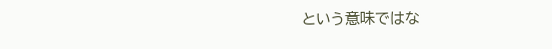という意味ではな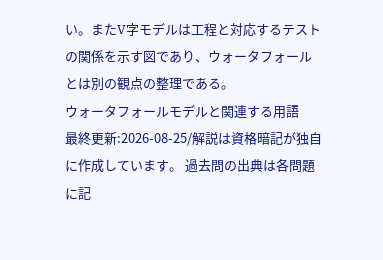い。またV字モデルは工程と対応するテストの関係を示す図であり、ウォータフォールとは別の観点の整理である。
ウォータフォールモデルと関連する用語
最終更新:2026-08-25/解説は資格暗記が独自に作成しています。 過去問の出典は各問題に記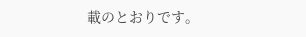載のとおりです。